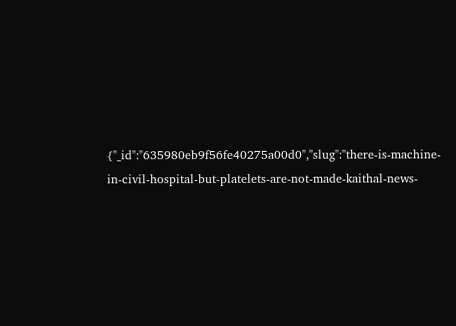{"_id":"635980eb9f56fe40275a00d0","slug":"there-is-machine-in-civil-hospital-but-platelets-are-not-made-kaithal-news-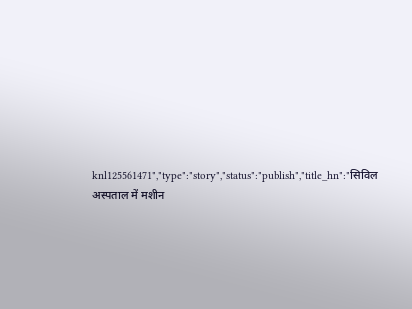knl125561471","type":"story","status":"publish","title_hn":"सिविल अस्पताल में मशीन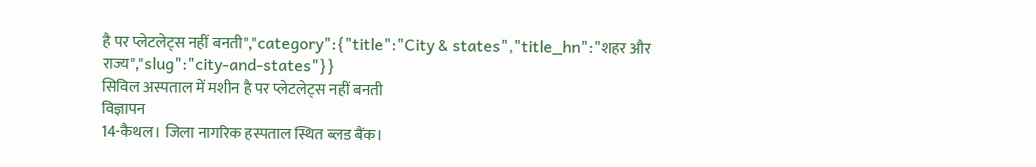है पर प्लेटलेट्स नहीं बनती","category":{"title":"City & states","title_hn":"शहर और राज्य","slug":"city-and-states"}}
सिविल अस्पताल में मशीन है पर प्लेटलेट्स नहीं बनती
विज्ञापन
14-कैथल। जिला नागरिक हस्पताल स्थित ब्लड बैंक।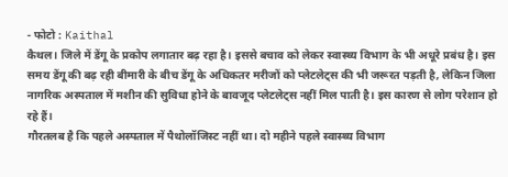- फोटो : Kaithal
कैथल। जिले में डेंगू के प्रकोप लगातार बढ़ रहा है। इससे बचाव को लेकर स्वास्थ्य विभाग के भी अधूरे प्रबंध है। इस समय डेंगू की बढ़ रही बीमारी के बीच डेंगू के अधिकतर मरीजों को प्लेटलेट्स की भी जरूरत पड़ती है, लेकिन जिला नागरिक अस्पताल में मशीन की सुविधा होने के बावजूद प्लेटलेट्स नहीं मिल पाती है। इस कारण से लोग परेशान हो रहे हैं।
गौरतलब है कि पहले अस्पताल में पैथोलॉजिस्ट नहीं था। दो महीने पहले स्वास्थ्य विभाग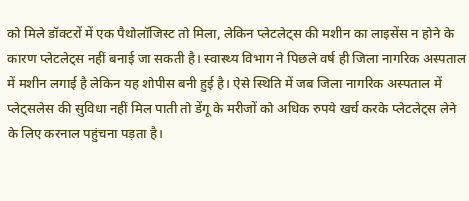को मिले डॉक्टरों में एक पैथोलॉजिस्ट तो मिला, लेकिन प्लेटलेट्स की मशीन का लाइसेंस न होने के कारण प्लेटलेट्स नहीं बनाई जा सकती है। स्वास्थ्य विभाग ने पिछले वर्ष ही जिला नागरिक अस्पताल में मशीन लगाई है लेकिन यह शोपीस बनी हुई है। ऐसे स्थिति में जब जिला नागरिक अस्पताल में प्लेट्सलेस की सुविधा नहीं मिल पाती तो डेंगू के मरीजों को अधिक रुपये खर्च करके प्लेटलेट्स लेने के लिए करनाल पहुंचना पड़ता है।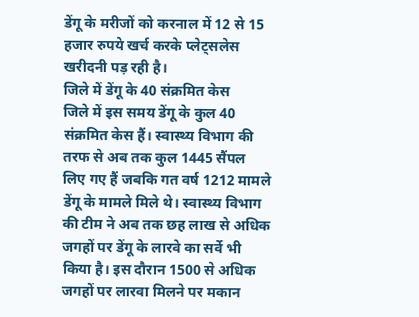डेंगू के मरीजों को करनाल में 12 से 15 हजार रुपये खर्च करके प्लेट्सलेस खरीदनी पड़ रही है।
जिले में डेंगू के 40 संक्रमित केस
जिले में इस समय डेंगू के कुल 40 संक्रमित केस हैं। स्वास्थ्य विभाग की तरफ से अब तक कुल 1445 सैंपल लिए गए हैं जबकि गत वर्ष 1212 मामले डेंगू के मामले मिले थे। स्वास्थ्य विभाग की टीम ने अब तक छह लाख से अधिक जगहों पर डेंगू के लारवे का सर्वे भी किया है। इस दौरान 1500 से अधिक जगहों पर लारवा मिलने पर मकान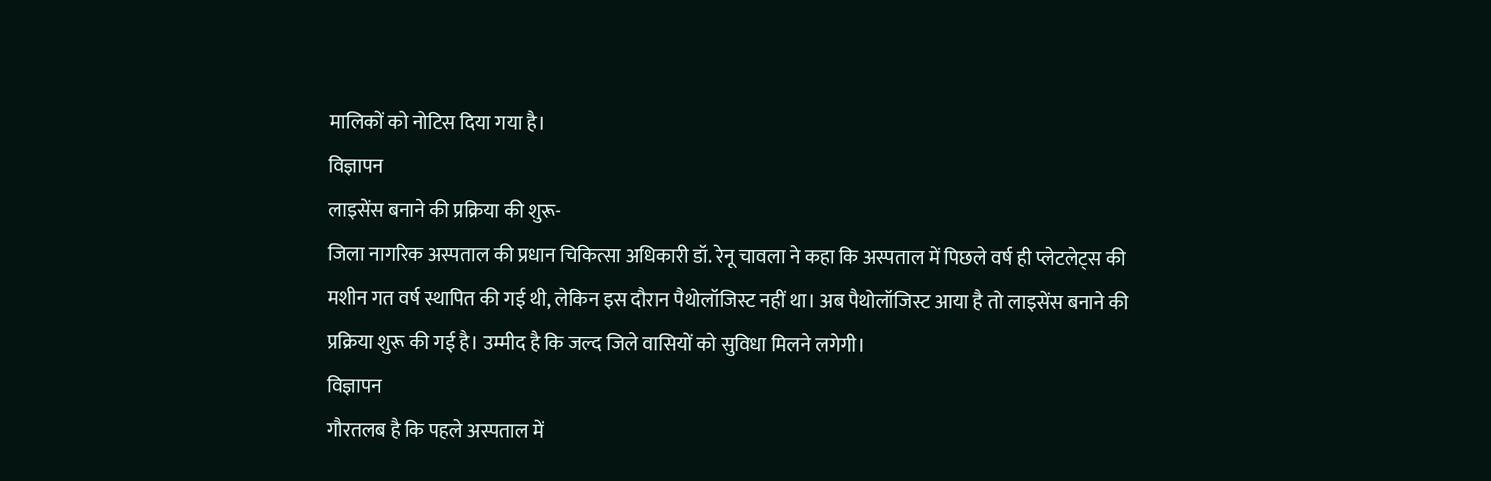मालिकों को नोटिस दिया गया है।
विज्ञापन
लाइसेंस बनाने की प्रक्रिया की शुरू-
जिला नागरिक अस्पताल की प्रधान चिकित्सा अधिकारी डॉ. रेनू चावला ने कहा कि अस्पताल में पिछले वर्ष ही प्लेटलेट्स की मशीन गत वर्ष स्थापित की गई थी, लेकिन इस दौरान पैथोलॉजिस्ट नहीं था। अब पैथोलॉजिस्ट आया है तो लाइसेंस बनाने की प्रक्रिया शुरू की गई है। उम्मीद है कि जल्द जिले वासियों को सुविधा मिलने लगेगी।
विज्ञापन
गौरतलब है कि पहले अस्पताल में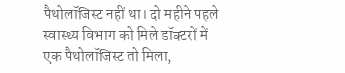पैथोलॉजिस्ट नहीं था। दो महीने पहले स्वास्थ्य विभाग को मिले डॉक्टरों में एक पैथोलॉजिस्ट तो मिला,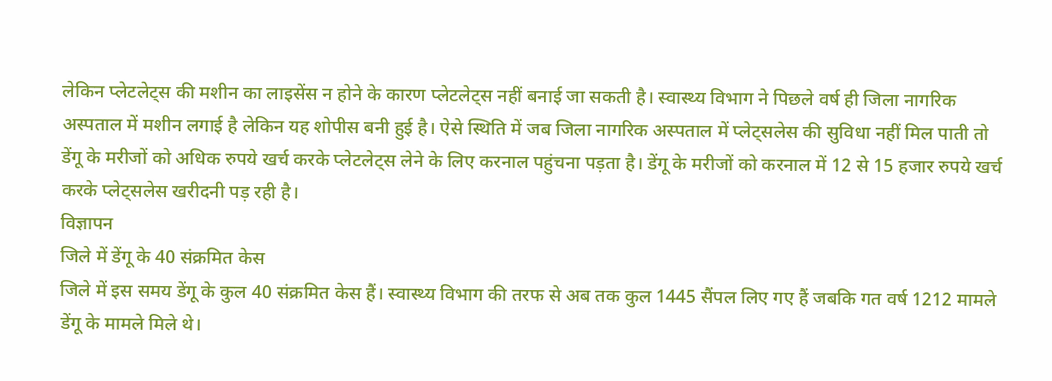लेकिन प्लेटलेट्स की मशीन का लाइसेंस न होने के कारण प्लेटलेट्स नहीं बनाई जा सकती है। स्वास्थ्य विभाग ने पिछले वर्ष ही जिला नागरिक अस्पताल में मशीन लगाई है लेकिन यह शोपीस बनी हुई है। ऐसे स्थिति में जब जिला नागरिक अस्पताल में प्लेट्सलेस की सुविधा नहीं मिल पाती तो डेंगू के मरीजों को अधिक रुपये खर्च करके प्लेटलेट्स लेने के लिए करनाल पहुंचना पड़ता है। डेंगू के मरीजों को करनाल में 12 से 15 हजार रुपये खर्च करके प्लेट्सलेस खरीदनी पड़ रही है।
विज्ञापन
जिले में डेंगू के 40 संक्रमित केस
जिले में इस समय डेंगू के कुल 40 संक्रमित केस हैं। स्वास्थ्य विभाग की तरफ से अब तक कुल 1445 सैंपल लिए गए हैं जबकि गत वर्ष 1212 मामले डेंगू के मामले मिले थे।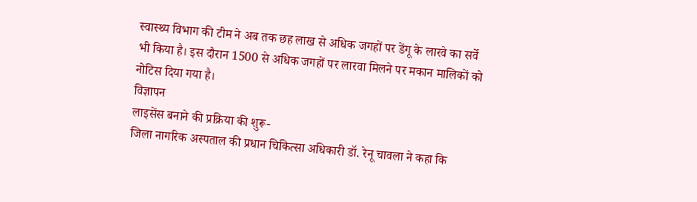स्वास्थ्य विभाग की टीम ने अब तक छह लाख से अधिक जगहों पर डेंगू के लारवे का सर्वे भी किया है। इस दौरान 1500 से अधिक जगहों पर लारवा मिलने पर मकान मालिकों को नोटिस दिया गया है।
विज्ञापन
लाइसेंस बनाने की प्रक्रिया की शुरू-
जिला नागरिक अस्पताल की प्रधान चिकित्सा अधिकारी डॉ. रेनू चावला ने कहा कि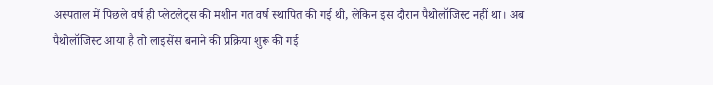अस्पताल में पिछले वर्ष ही प्लेटलेट्स की मशीन गत वर्ष स्थापित की गई थी, लेकिन इस दौरान पैथोलॉजिस्ट नहीं था। अब पैथोलॉजिस्ट आया है तो लाइसेंस बनाने की प्रक्रिया शुरू की गई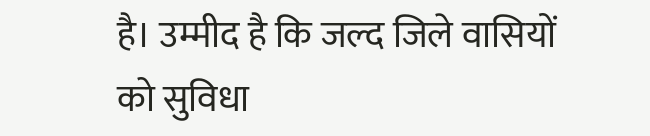है। उम्मीद है कि जल्द जिले वासियों को सुविधा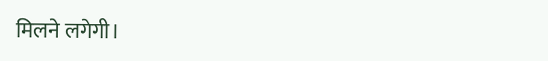मिलने लगेगी।